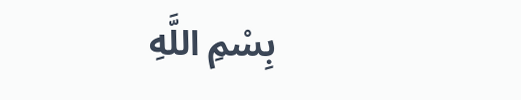بِسْمِ اللَّهِ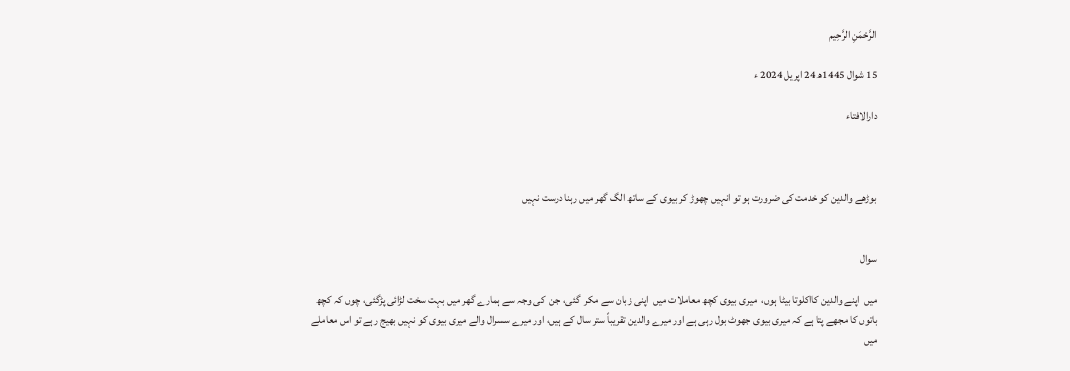الرَّحْمَنِ الرَّحِيم

15 شوال 1445ھ 24 اپریل 2024 ء

دارالافتاء



بوڑھے والدین کو خدمت کی ضرورت ہو تو انہیں چھوڑ کر بیوی کے ساتھ الگ گھر میں رہنا درست نہیں


سوال

میں  اپنے والدین کااکلوتا بیٹا ہوں،  میری بیوی کچھ معاملات میں  اپنی زبان سے مکر  گئی، جن  کی وجہ سے ہمارے گھر میں بہت سخت لڑائی پڑگئی، چوں کہ کچھ باتوں کا مجھے پتا ہے کہ میری بیوی جھوٹ بول رہی ہے اور میرے والدین تقریباً ستر سال کے ہیں، اور میرے سسرال والے میری بیوی کو نہیں بھیج رہے تو اس معاملے میں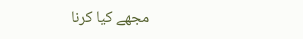مجھے کیا کرنا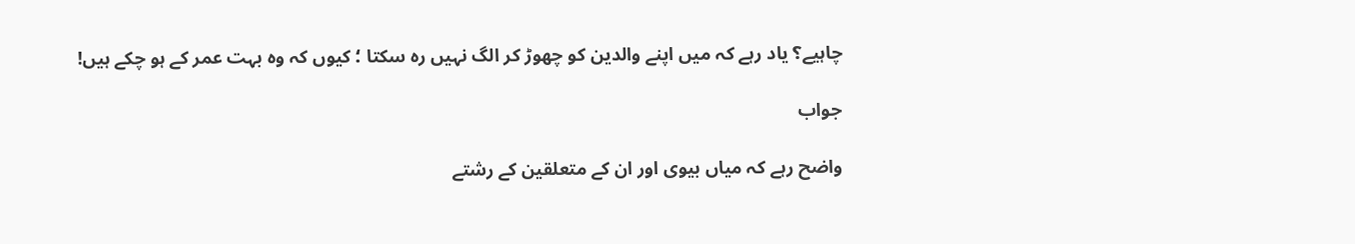چاہیے؟ یاد رہے کہ میں اپنے والدین کو چھوڑ کر الگ نہیں رہ سکتا ؛ کیوں کہ وہ بہت عمر کے ہو چکے ہیں!

جواب

واضح رہے کہ میاں بیوی اور ان کے متعلقین کے رشتے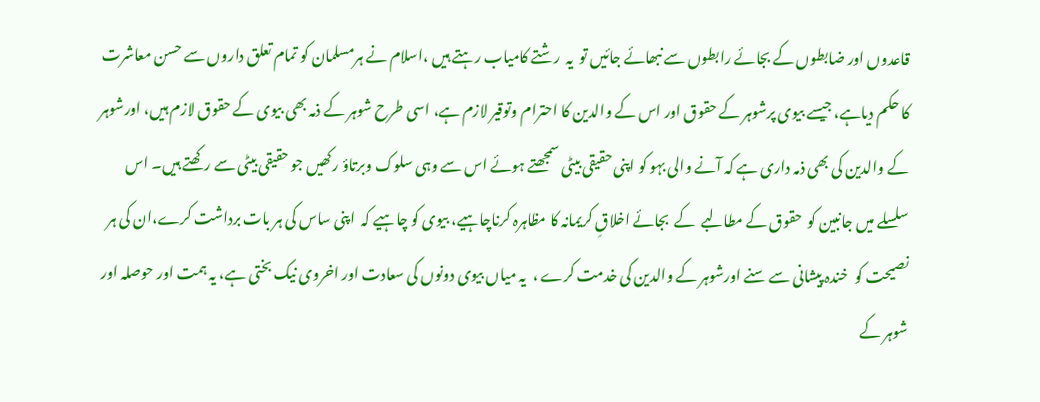قاعدوں اور ضابطوں کے بجائے رابطوں سے نبھائے جائیں تو  یہ  رشتے کامیاب رہتے ہیں ،اسلام نے ہرمسلمان کو تمام تعلق داروں سے حسن معاشرت کا حکم دیاہے، جیسے بیوی پرشوہر کے حقوق اور اس کے والدین کا احترام وتوقیر لازم ہے، اسی طرح شوہر کے ذمہ بھی بیوی کے حقوق لازم ہیں، اورشوہر کے والدین کی بھی ذمہ داری ہے کہ آنے والی بہو کو اپنی حقیقی بیٹی سمجھتے ہوئے اس سے وہی سلوک وبرتاؤ رکھیں جو حقیقی بیٹی سے رکھتے ہیں۔ اس سلسلے میں جانبین کو  حقوق کے مطالبے  کے  بجائے اخلاقِ کریمانہ کا مظاہرہ کرناچاہیے، بیوی کو چاہیے کہ  اپنی ساس کی ہر بات برداشت کرے،ان کی ہر نصیحت کو  خندہ پیشانی سے سنے اورشوہر کے والدین کی خدمت کرے ،  یہ میاں بیوی دونوں کی سعادت اور اخروی نیک بختی ہے، یہ ہمت اور حوصلہ اور شوہر کے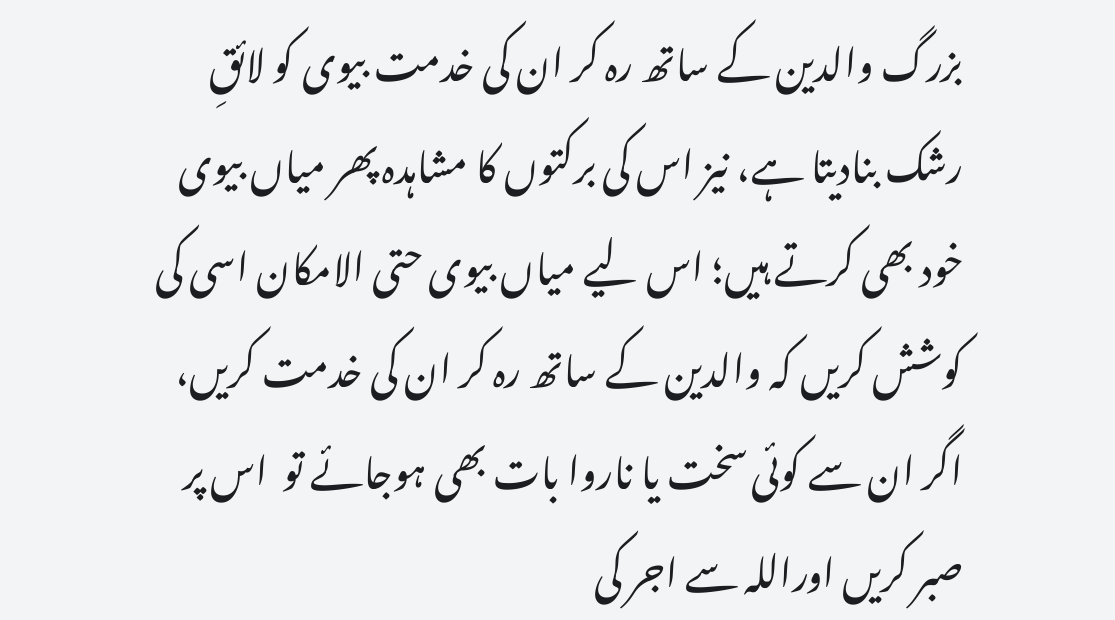بزرگ والدین کے ساتھ رہ کر ان کی خدمت بیوی کو لائقِ رشک بنادیتا ہے، نیز اس کی برکتوں کا مشاہدہ پھر میاں بیوی خود بھی کرتے ہیں؛ اس لیے میاں بیوی حتی الامکان اسی کی کوشش کریں کہ والدین کے ساتھ رہ کر ان کی خدمت کریں، اگر ان سے کوئی سخت یا ناروا بات بھی ہوجائے تو  اس پر صبر کریں اوراللہ سے اجر کی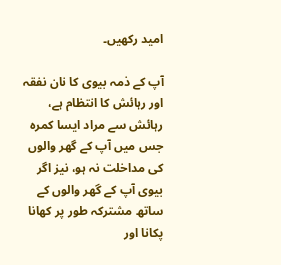امید رکھیں۔

آپ کے ذمہ بیوی کا نان نفقہ اور رہائش کا انتظام ہے، رہائش سے مراد ایسا کمرہ جس میں آپ کے گھر والوں کی مداخلت نہ ہو، نیز اگر بیوی آپ کے گھر والوں کے ساتھ مشترکہ طور پر کھانا پکانا اور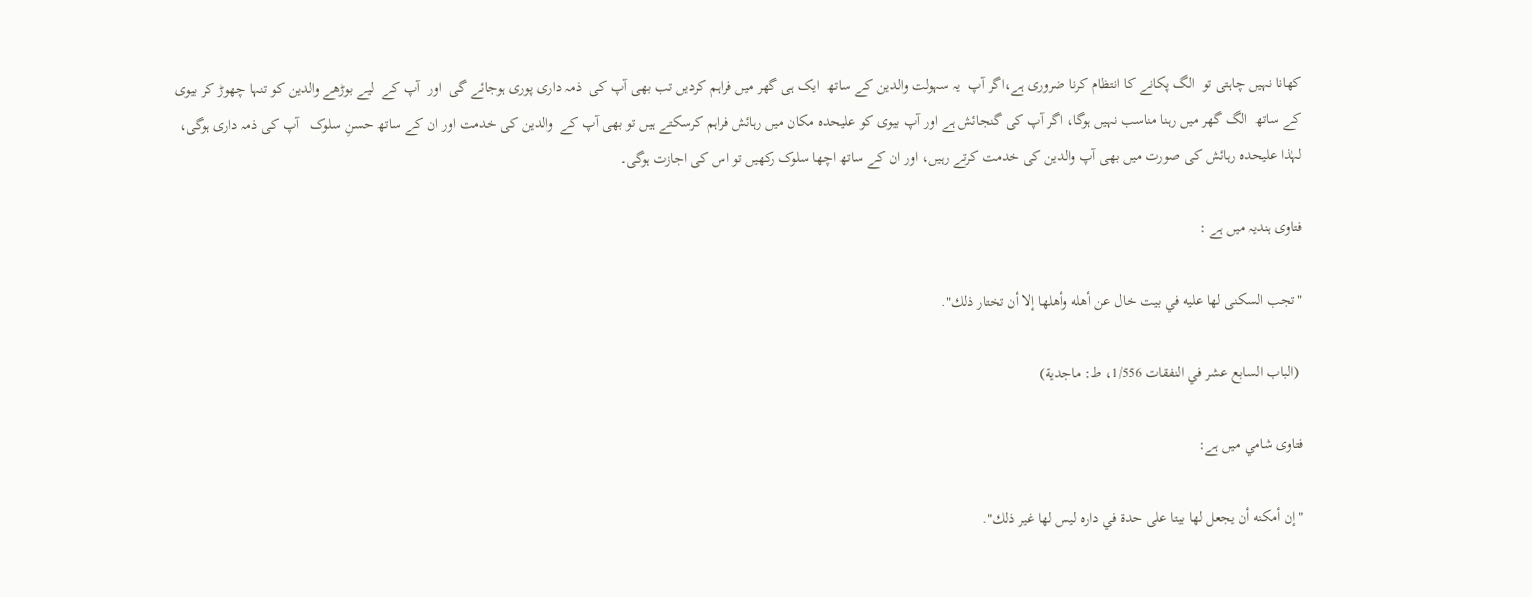کھانا نہیں چاہتی تو  الگ پکانے کا انتظام کرنا ضروری ہے،اگر آپ  یہ سہولت والدین کے ساتھ  ایک ہی گھر میں فراہم کردیں تب بھی آپ کی  ذمہ داری پوری ہوجائے گی  اور  آپ کے  لیے بوڑھے والدین کو تنہا چھوڑ کر بیوی کے ساتھ  الگ گھر میں رہنا مناسب نہیں ہوگا، اگر آپ کی گنجائش ہے اور آپ بیوی کو علیحدہ مکان میں رہائش فراہم کرسکتے ہیں تو بھی آپ کے  والدین کی خدمت اور ان کے ساتھ حسنِ سلوک   آپ کی ذمہ داری ہوگی، لہٰذا علیحدہ رہائش کی صورت میں بھی آپ والدین کی خدمت کرتے رہیں، اور ان کے ساتھ اچھا سلوک رکھیں تو اس کی اجازت ہوگی۔

فتاوی ہندیہ میں ہے :

"تجب السكنى لها عليه في بيت خال عن أهله وأهلها إلا أن تختار ذلك".

 (الباب السابع عشر في النفقات 1/556، ط: ماجدية)

فتاوى شامي میں ہے:

"إن أمكنه أن يجعل لها بيتا على حدة في داره ليس لها غير ذلك".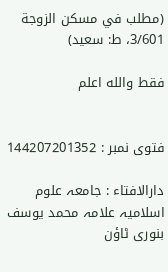(مطلب في مسكن الزوجة 3/601، ط: سعيد)

فقط والله اعلم


فتوی نمبر : 144207201352

دارالافتاء : جامعہ علوم اسلامیہ علامہ محمد یوسف بنوری ٹاؤن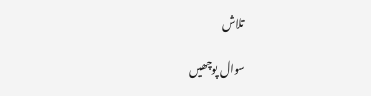تلاش

سوال پوچھیں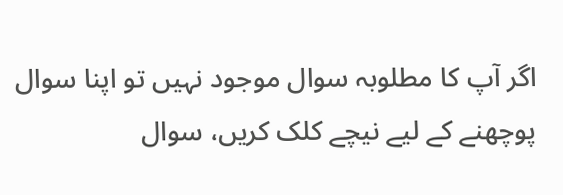اگر آپ کا مطلوبہ سوال موجود نہیں تو اپنا سوال پوچھنے کے لیے نیچے کلک کریں، سوال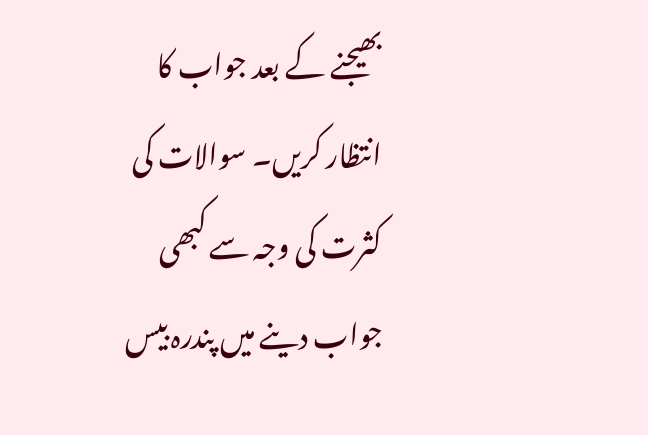بھیجنے کے بعد جواب کا انتظار کریں۔ سوالات کی کثرت کی وجہ سے کبھی جواب دینے میں پندرہ بیس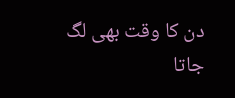دن کا وقت بھی لگ جاتا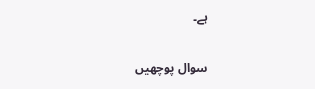ہے۔

سوال پوچھیں